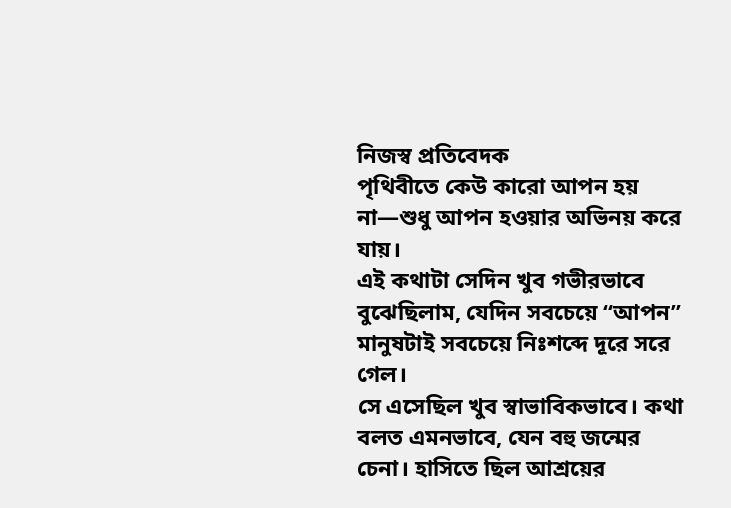নিজস্ব প্রতিবেদক
পৃথিবীতে কেউ কারো আপন হয় না—শুধু আপন হওয়ার অভিনয় করে যায়।
এই কথাটা সেদিন খুব গভীরভাবে বুঝেছিলাম, যেদিন সবচেয়ে “আপন” মানুষটাই সবচেয়ে নিঃশব্দে দূরে সরে গেল।
সে এসেছিল খুব স্বাভাবিকভাবে। কথা বলত এমনভাবে, যেন বহু জন্মের চেনা। হাসিতে ছিল আশ্রয়ের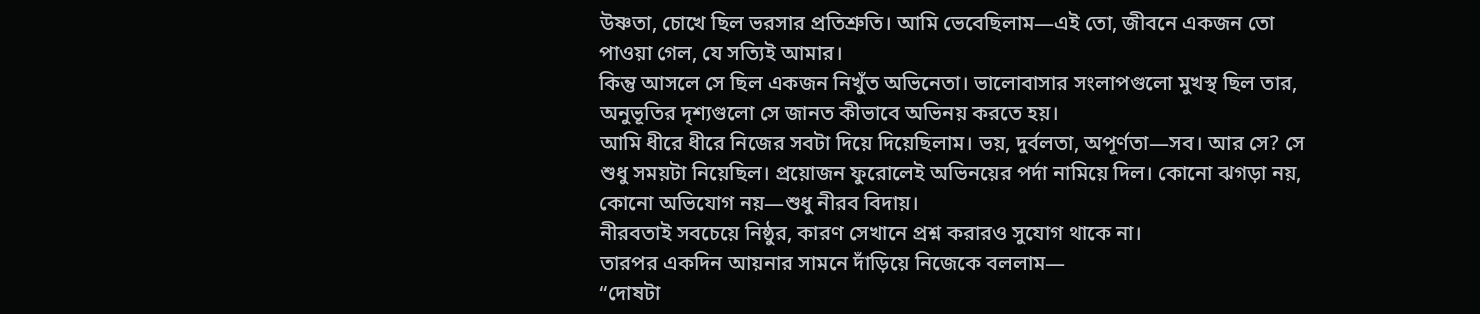উষ্ণতা, চোখে ছিল ভরসার প্রতিশ্রুতি। আমি ভেবেছিলাম—এই তো, জীবনে একজন তো পাওয়া গেল, যে সত্যিই আমার।
কিন্তু আসলে সে ছিল একজন নিখুঁত অভিনেতা। ভালোবাসার সংলাপগুলো মুখস্থ ছিল তার, অনুভূতির দৃশ্যগুলো সে জানত কীভাবে অভিনয় করতে হয়।
আমি ধীরে ধীরে নিজের সবটা দিয়ে দিয়েছিলাম। ভয়, দুর্বলতা, অপূর্ণতা—সব। আর সে? সে শুধু সময়টা নিয়েছিল। প্রয়োজন ফুরোলেই অভিনয়ের পর্দা নামিয়ে দিল। কোনো ঝগড়া নয়, কোনো অভিযোগ নয়—শুধু নীরব বিদায়।
নীরবতাই সবচেয়ে নিষ্ঠুর, কারণ সেখানে প্রশ্ন করারও সুযোগ থাকে না।
তারপর একদিন আয়নার সামনে দাঁড়িয়ে নিজেকে বললাম—
“দোষটা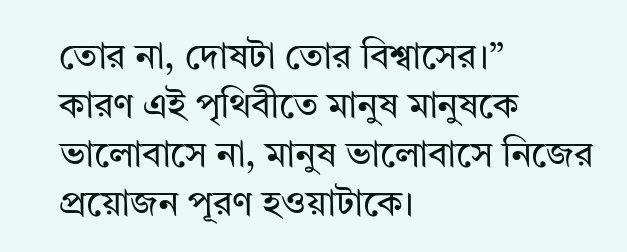তোর না, দোষটা তোর বিশ্বাসের।”
কারণ এই পৃথিবীতে মানুষ মানুষকে ভালোবাসে না, মানুষ ভালোবাসে নিজের প্রয়োজন পূরণ হওয়াটাকে।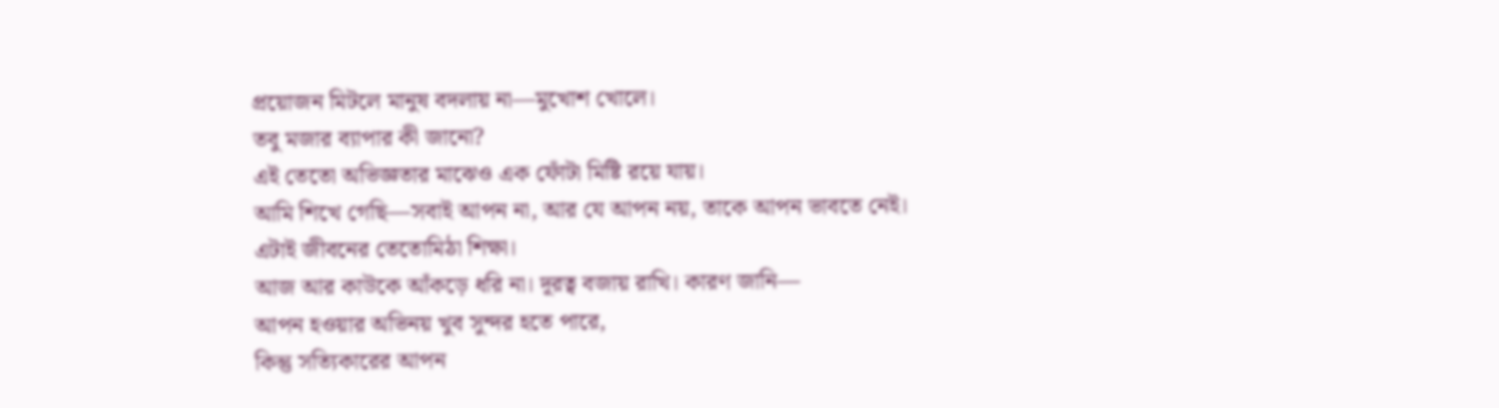প্রয়োজন মিটলে মানুষ বদলায় না—মুখোশ খোলে।
তবু মজার ব্যাপার কী জানো?
এই তেতো অভিজ্ঞতার মাঝেও এক ফোঁটা মিষ্টি রয়ে যায়।
আমি শিখে গেছি—সবাই আপন না, আর যে আপন নয়, তাকে আপন ভাবতে নেই।
এটাই জীবনের তেতোমিঠা শিক্ষা।
আজ আর কাউকে আঁকড়ে ধরি না। দূরত্ব বজায় রাখি। কারণ জানি—
আপন হওয়ার অভিনয় খুব সুন্দর হতে পারে,
কিন্তু সত্যিকারের আপন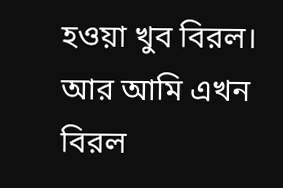হওয়া খুব বিরল।
আর আমি এখন বিরল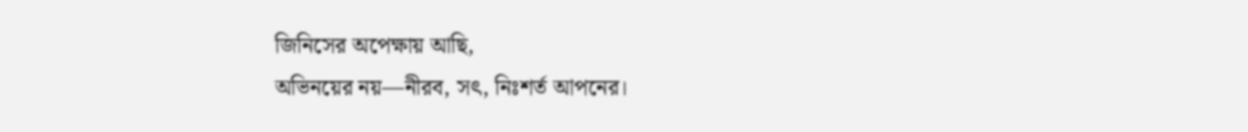জিনিসের অপেক্ষায় আছি,
অভিনয়ের নয়—নীরব, সৎ, নিঃশর্ত আপনের।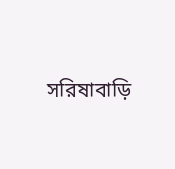সরিষাবাড়ি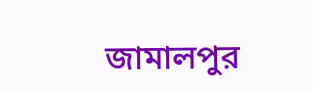জামালপুর